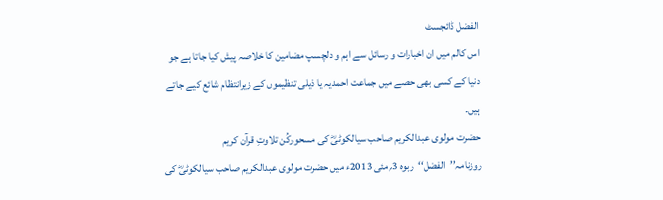الفضل ڈائجسٹ
اس کالم میں ان اخبارات و رسائل سے اہم و دلچسپ مضامین کا خلاصہ پیش کیا جاتا ہے جو دنیا کے کسی بھی حصے میں جماعت احمدیہ یا ذیلی تنظیموں کے زیرانتظام شائع کیے جاتے ہیں۔
حضرت مولوی عبدالکریم صاحب سیالکوٹیؓ کی مسحورکُن تلاوتِ قرآن کریم
روزنامہ’’الفضل‘‘ربوہ 3؍مئی 2013ء میں حضرت مولوی عبدالکریم صاحب سیالکوٹیؓ کی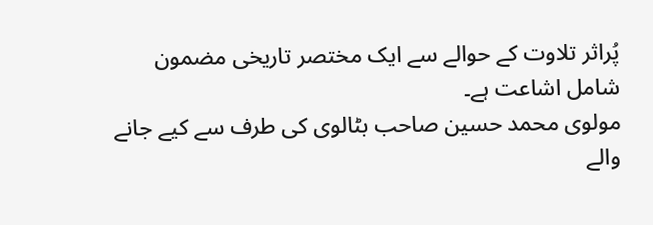پُراثر تلاوت کے حوالے سے ایک مختصر تاریخی مضمون شامل اشاعت ہے۔
مولوی محمد حسین صاحب بٹالوی کی طرف سے کیے جانے والے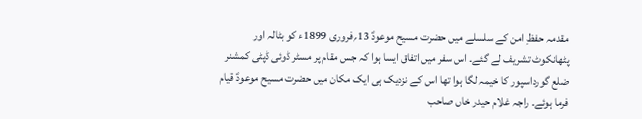مقدمہ حفظِ امن کے سلسلے میں حضرت مسیح موعودؑ 13؍فروری 1899ء کو بٹالہ اور پٹھانکوٹ تشریف لے گئے۔ اس سفر میں اتفاق ایسا ہوا کہ جس مقام پر مسٹر ڈوئی ڈپٹی کمشنر ضلع گورداسپور کا خیمہ لگا ہوا تھا اس کے نزدیک ہی ایک مکان میں حضرت مسیح موعودؑ قیام فرما ہوئے۔ راجہ غلام حیدر خاں صاحب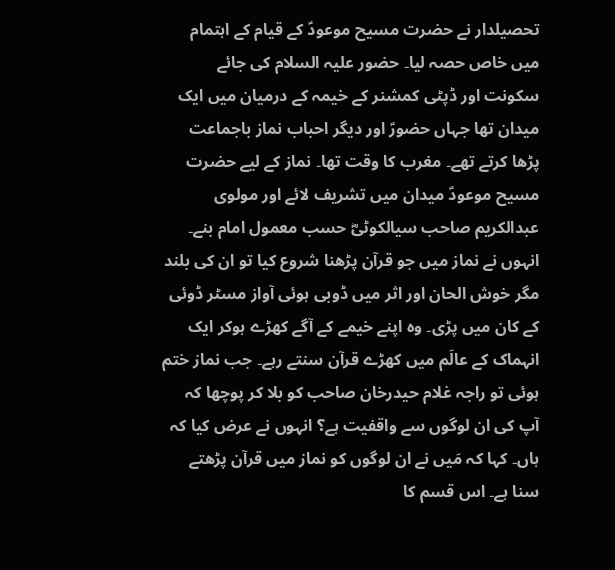تحصیلدار نے حضرت مسیح موعودؑ کے قیام کے اہتمام میں خاص حصہ لیا۔ حضور علیہ السلام کی جائے سکونت اور ڈپٹی کمشنر کے خیمہ کے درمیان میں ایک میدان تھا جہاں حضورؑ اور دیگر احباب نماز باجماعت پڑھا کرتے تھے۔ مغرب کا وقت تھا۔ نماز کے لیے حضرت مسیح موعودؑ میدان میں تشریف لائے اور مولوی عبدالکریم صاحب سیالکوٹیؓ حسب معمول امام بنے۔ انہوں نے نماز میں جو قرآن پڑھنا شروع کیا تو ان کی بلند مگر خوش الحان اور اثر میں ڈوبی ہوئی آواز مسٹر ڈوئی کے کان میں پڑی۔ وہ اپنے خیمے کے آگے کھڑے ہوکر ایک انہماک کے عالَم میں کھڑے قرآن سنتے رہے۔ جب نماز ختم ہوئی تو راجہ غلام حیدرخان صاحب کو بلا کر پوچھا کہ آپ کی ان لوگوں سے واقفیت ہے؟ انہوں نے عرض کیا کہ ہاں۔ کہا کہ مَیں نے ان لوگوں کو نماز میں قرآن پڑھتے سنا ہے۔ اس قسم کا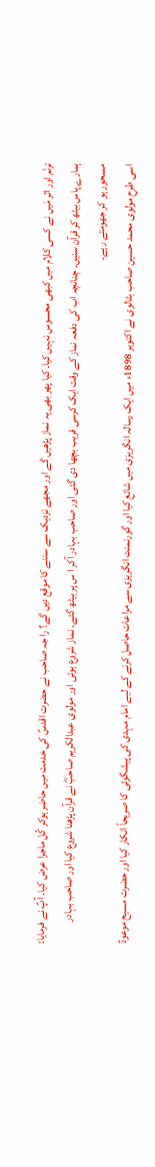ترنّم اور اثر مَیں نے کسی کلام میں کبھی محسوس نہیں کیا۔ کیا پھر بھی یہ نماز پڑھیں گے اور مجھے نزدیک سے سننے کا موقع دیں گے؟ را جہ صاحب نے حضرت اقدسؑ کی خدمت میں حاضر ہوکر کُل ماجرا عرض کیا۔ آپؑ نے فرمایا: ہمارے پاس بیٹھ کر قرآن سنیں۔ چنانچہ اب کی دفعہ نماز کے وقت ایک کرسی قریب بچھا دی گئی اور صاحب بہادر آکر ا س پر بیٹھ گئے۔ نماز شروع ہوئی اور مولوی عبدالکریم صاحبؓ نے قرآن پڑھنا شروع کیا اور صاحب بہادر مسحور ہو کر جھومتے رہے۔
اسی طرح مولوی محمد حسین صاحب بٹالوی نے اکتوبر 1898ء میں ایک رسالہ انگریزی میں شائع کیا اور گورنمنٹ انگریزی سے مراعات حاصل کرنے کے لیے امام مہدی کی پیشگوئی کا صریحاً انکار کیا اور حضرت مسیح موعودؑ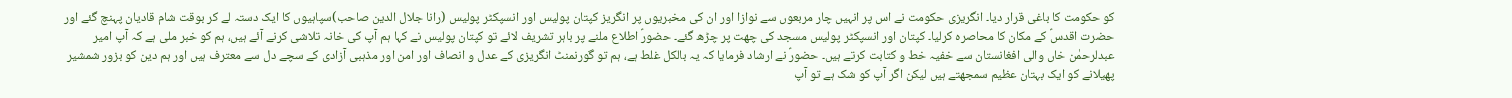کو حکومت کا باغی قرار دیا۔ انگریزی حکومت نے اس پر انہیں چار مربعوں سے نوازا اور ان کی مخبریوں پر انگریز کپتان پولیس اور انسپکٹر پولیس (رانا جلال الدین صاحب)سپاہیوں کا ایک دستہ لے کر بوقت شام قادیان پہنچ گئے اور حضرت اقدسؑ کے مکان کا محاصرہ کرلیا۔ کپتان اور انسپکٹر پولیس مسجد کی چھت پر چڑھ گئے۔ حضورؑ اطلاع ملنے پر باہر تشریف لائے تو کپتان پولیس نے کہا ہم آپ کی خانہ تلاشی کرنے آئے ہیں، ہم کو خبر ملی ہے کہ آپ امیر عبدلرحمٰن خاں والی افغانستان سے خفیہ خط و کتابت کرتے ہیں۔ حضورؑ نے ارشاد فرمایا کہ یہ بالکل غلط ہے، ہم تو گورنمنٹ انگریزی کے عدل و انصاف اور امن اور مذہبی آزادی کے سچے دل سے معترف ہیں اور ہم دین کو بزور شمشیر پھیلانے کو ایک بہتان عظیم سمجھتے ہیں لیکن اگر آپ کو شک ہے تو آپ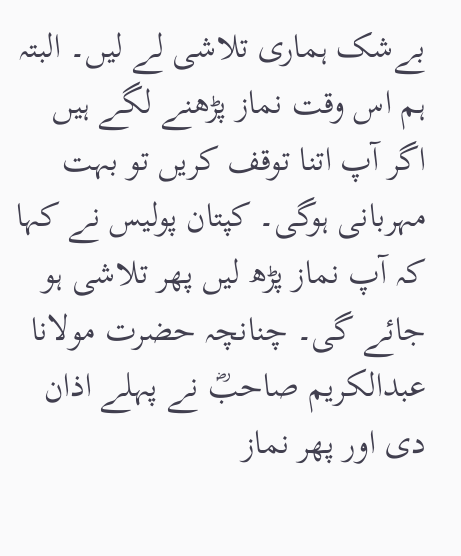بےشک ہماری تلاشی لے لیں۔ البتہ ہم اس وقت نماز پڑھنے لگے ہیں اگر آپ اتنا توقف کریں تو بہت مہربانی ہوگی۔ کپتان پولیس نے کہا کہ آپ نماز پڑھ لیں پھر تلاشی ہو جائے گی۔ چنانچہ حضرت مولانا عبدالکریم صاحبؓ نے پہلے اذان دی اور پھر نماز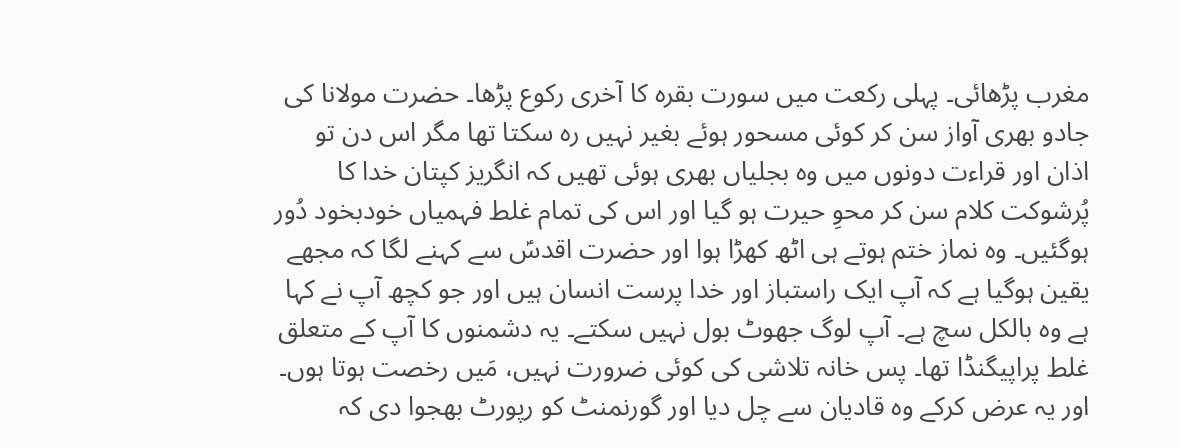مغرب پڑھائی۔ پہلی رکعت میں سورت بقرہ کا آخری رکوع پڑھا۔ حضرت مولانا کی جادو بھری آواز سن کر کوئی مسحور ہوئے بغیر نہیں رہ سکتا تھا مگر اس دن تو اذان اور قراءت دونوں میں وہ بجلیاں بھری ہوئی تھیں کہ انگریز کپتان خدا کا پُرشوکت کلام سن کر محوِ حیرت ہو گیا اور اس کی تمام غلط فہمیاں خودبخود دُور ہوگئیں۔ وہ نماز ختم ہوتے ہی اٹھ کھڑا ہوا اور حضرت اقدسؑ سے کہنے لگا کہ مجھے یقین ہوگیا ہے کہ آپ ایک راستباز اور خدا پرست انسان ہیں اور جو کچھ آپ نے کہا ہے وہ بالکل سچ ہے۔ آپ لوگ جھوٹ بول نہیں سکتے۔ یہ دشمنوں کا آپ کے متعلق غلط پراپیگنڈا تھا۔ پس خانہ تلاشی کی کوئی ضرورت نہیں، مَیں رخصت ہوتا ہوں۔ اور یہ عرض کرکے وہ قادیان سے چل دیا اور گورنمنٹ کو رپورٹ بھجوا دی کہ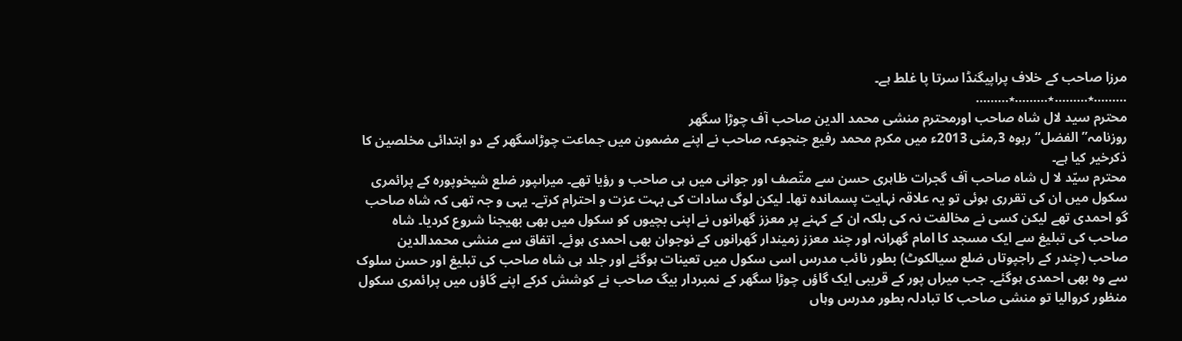مرزا صاحب کے خلاف پراپیگنڈا سرتا پا غلط ہے۔
………٭………٭………٭………
محترم سید لال شاہ صاحب اورمحترم منشی محمد الدین صاحب آف چوڑا سگھر
روزنامہ’’الفضل‘‘ربوہ 3؍مئی 2013ء میں مکرم محمد رفیع جنجوعہ صاحب نے اپنے مضمون میں جماعت چوڑاسگھر کے دو ابتدائی مخلصین کا ذکرخیر کیا ہے۔
محترم سیّد لا ل شاہ صاحب آف گجرات ظاہری حسن سے متّصف اور جوانی میں ہی صاحب و رؤیا تھے۔ میراںپور ضلع شیخوپورہ کے پرائمری سکول میں ان کی تقرری ہوئی تو یہ علاقہ نہایت پسماندہ تھا۔ لیکن لوگ سادات کی بہت عزت و احترام کرتے۔ یہی و جہ تھی کہ شاہ صاحب گو احمدی تھے لیکن کسی نے مخالفت نہ کی بلکہ ان کے کہنے پر معزز گھرانوں نے اپنی بچیوں کو سکول میں بھی بھیجنا شروع کردیا۔ شاہ صاحب کی تبلیغ سے ایک مسجد کا امام گھرانہ اور چند معزز زمیندار گھرانوں کے نوجوان بھی احمدی ہوئے۔ اتفاق سے منشی محمدالدین صاحب (چندر کے راجپوتاں ضلع سیالکوٹ) بطور نائب مدرس اسی سکول میں تعینات ہوگئے اور جلد ہی شاہ صاحب کی تبلیغ اور حسن سلوک سے وہ بھی احمدی ہوگئے۔ جب میراں پور کے قریبی ایک گاؤں چوڑا سگھر کے نمبردار بیگ صاحب نے کوشش کرکے اپنے گاؤں میں پرائمری سکول منظور کروالیا تو منشی صاحب کا تبادلہ بطور مدرس وہاں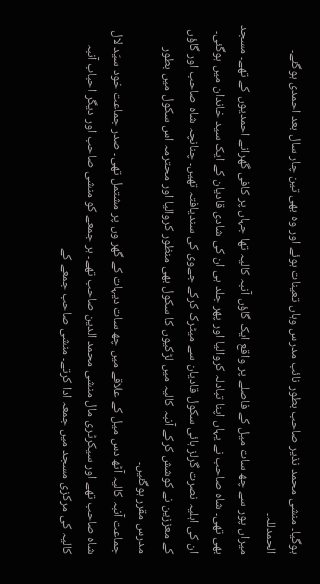ہوگیا۔ منشی محمد نذیر صاحب بطور نائب مدرس وہاں تعینات ہوئے اور وہ بھی تین چار سال بعد احمدی ہوگئے۔ الحمدللہ۔
میراں پور سے چھ سات میل کے فاصلے پر واقع ایک گاؤں آنبہ کالیہ تھا جہاں پر کافی گھرانے احمدیوں کے تھے۔ مسجد بھی تھی۔ شاہ صاحب نے یہاں اپنا تبادلہ کروالیا اور پھر جلد ہی ان کی شادی قادیان کے ایک سید خاندان میں ہوگئی۔ ان کی اہلیہ نصرت گرلز ہائی سکول قادیان سے میٹرک کرکے جےوی کی سندیافتہ تھیں۔ چنانچہ شاہ صاحب اور گاؤں کے معززین نے کوشش کرکے آنبہ کالیہ میں لڑکیوں کا سکول بھی منظور کروالیا اور محترمہ اس سکول میں بطور مدرس مقرر ہوگئیں۔
جماعت آنبہ کالیہ آٹھ دس میل کے علاقے میں چھ سات دیہات کے گھر وں پر مشتمل تھی۔ صدر جماعت خود سیّد لال شاہ صاحب تھے اور سیکرٹری مال منشی محمد الدین صاحب تھے۔ ہر جمعے کو منشی صاحب اور دیگر احباب آنبہ کالیہ کی مرکزی مسجد میں جمعہ ادا کرتے۔ منشی صاحب جمعے کے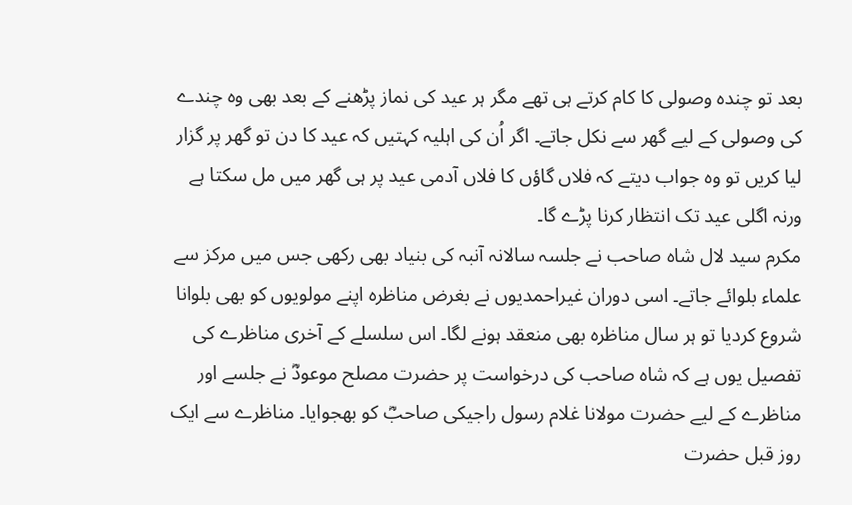بعد تو چندہ وصولی کا کام کرتے ہی تھے مگر ہر عید کی نماز پڑھنے کے بعد بھی وہ چندے کی وصولی کے لیے گھر سے نکل جاتے۔ اگر اُن کی اہلیہ کہتیں کہ عید کا دن تو گھر پر گزار لیا کریں تو وہ جواب دیتے کہ فلاں گاؤں کا فلاں آدمی عید پر ہی گھر میں مل سکتا ہے ورنہ اگلی عید تک انتظار کرنا پڑے گا۔
مکرم سید لال شاہ صاحب نے جلسہ سالانہ آنبہ کی بنیاد بھی رکھی جس میں مرکز سے علماء بلوائے جاتے۔ اسی دوران غیراحمدیوں نے بغرض مناظرہ اپنے مولویوں کو بھی بلوانا شروع کردیا تو ہر سال مناظرہ بھی منعقد ہونے لگا۔ اس سلسلے کے آخری مناظرے کی تفصیل یوں ہے کہ شاہ صاحب کی درخواست پر حضرت مصلح موعودؓ نے جلسے اور مناظرے کے لیے حضرت مولانا غلام رسول راجیکی صاحبؓ کو بھجوایا۔ مناظرے سے ایک روز قبل حضرت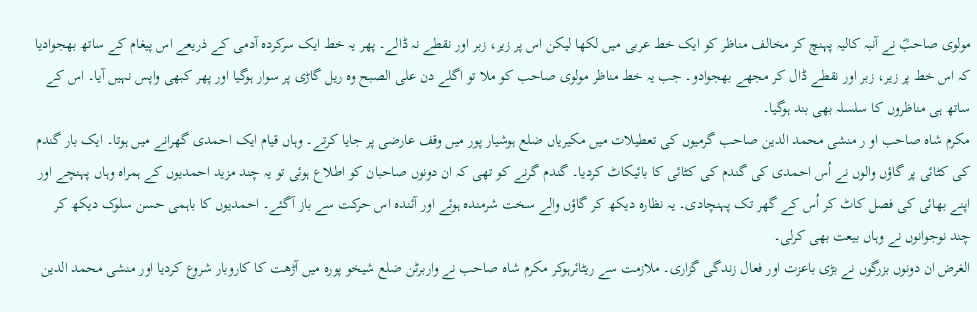مولوی صاحبؓ نے آنبہ کالیہ پہنچ کر مخالف مناظر کو ایک خط عربی میں لکھا لیکن اس پر زیر، زبر اور نقطے نہ ڈالے۔ پھر یہ خط ایک سرکردہ آدمی کے ذریعے اس پیغام کے ساتھ بھجوادیا کہ اس خط پر زیر، زبر اور نقطے ڈال کر مجھے بھجوادو۔ جب یہ خط مناظر مولوی صاحب کو ملا تو اگلے دن علی الصبح وہ ریل گاڑی پر سوار ہوگیا اور پھر کبھی واپس نہیں آیا۔ اس کے ساتھ ہی مناظروں کا سلسلہ بھی بند ہوگیا۔
مکرم شاہ صاحب او ر منشی محمد الدین صاحب گرمیوں کی تعطیلات میں مکیریاں ضلع ہوشیار پور میں وقف عارضی پر جایا کرتے۔ وہاں قیام ایک احمدی گھرانے میں ہوتا۔ ایک بار گندم کی کٹائی پر گاؤں والوں نے اُس احمدی کی گندم کی کٹائی کا بائیکاٹ کردیا۔ گندم گرنے کو تھی کہ ان دونوں صاحبان کو اطلاع ہوئی تو یہ چند مزید احمدیوں کے ہمراہ وہاں پہنچے اور اپنے بھائی کی فصل کاٹ کر اُس کے گھر تک پہنچادی۔ یہ نظارہ دیکھ کر گاؤں والے سخت شرمندہ ہوئے اور آئندہ اس حرکت سے باز آگئے۔ احمدیوں کا باہمی حسن سلوک دیکھ کر چند نوجوانوں نے وہاں بیعت بھی کرلی۔
الغرض ان دونوں بزرگوں نے بڑی باعزت اور فعال زندگی گزاری۔ ملازمت سے ریٹائرہوکر مکرم شاہ صاحب نے واربرٹن ضلع شیخو پورہ میں آڑھت کا کاروبار شروع کردیا اور منشی محمد الدین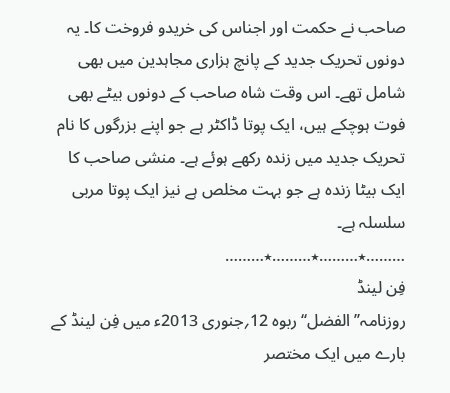صاحب نے حکمت اور اجناس کی خریدو فروخت کا۔ یہ دونوں تحریک جدید کے پانچ ہزاری مجاہدین میں بھی شامل تھے۔ اس وقت شاہ صاحب کے دونوں بیٹے بھی فوت ہوچکے ہیں، ایک پوتا ڈاکٹر ہے جو اپنے بزرگوں کا نام تحریک جدید میں زندہ رکھے ہوئے ہے۔ منشی صاحب کا ایک بیٹا زندہ ہے جو بہت مخلص ہے نیز ایک پوتا مربی سلسلہ ہے۔
………٭………٭………٭………
فِن لینڈ
روزنامہ’’الفضل‘‘ربوہ 12؍جنوری 2013ء میں فِن لینڈ کے بارے میں ایک مختصر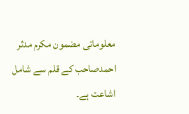معلوماتی مضمون مکرم مدثر احمدصاحب کے قلم سے شامل اشاعت ہے۔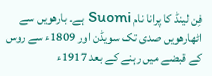فِن لینڈ کا پرانا نام Suomi ہے۔ بارھویں سے اٹھارھویں صدی تک سویڈن اور 1809ء سے روس کے قبضے میں رہنے کے بعد 1917ء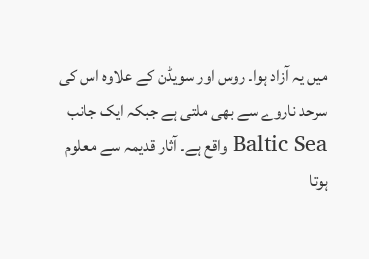میں یہ آزاد ہوا۔ روس اور سویڈن کے علاوہ اس کی سرحد ناروے سے بھی ملتی ہے جبکہ ایک جانب Baltic Sea واقع ہے۔ آثار قدیمہ سے معلوم ہوتا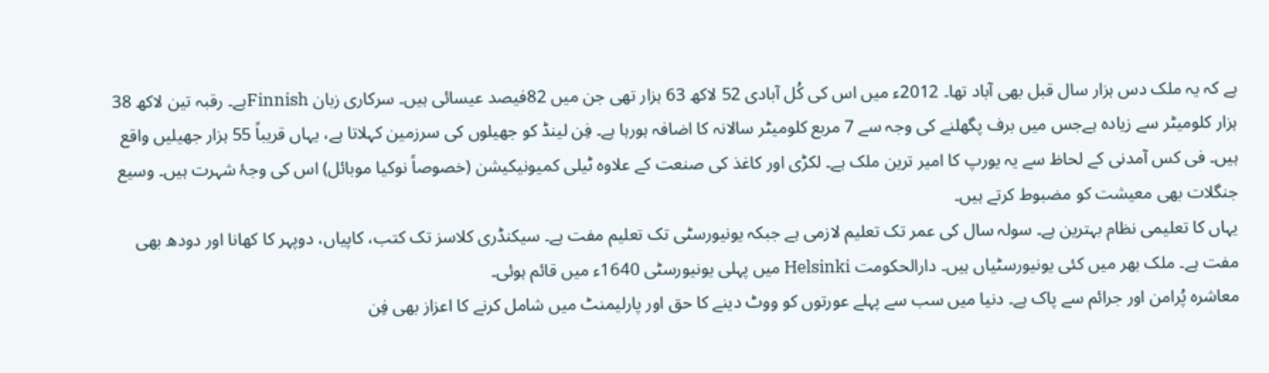ہے کہ یہ ملک دس ہزار سال قبل بھی آباد تھا۔ 2012ء میں اس کی کُل آبادی 52 لاکھ 63 ہزار تھی جن میں 82فیصد عیسائی ہیں۔ سرکاری زبان Finnishہے۔ رقبہ تین لاکھ 38 ہزار کلومیٹر سے زیادہ ہےجس میں برف پگھلنے کی وجہ سے 7 مربع کلومیٹر سالانہ کا اضافہ ہورہا ہے۔ فِن لینڈ کو جھیلوں کی سرزمین کہلاتا ہے، یہاں قریباً 55 ہزار جھیلیں واقع ہیں۔ فی کس آمدنی کے لحاظ سے یہ یورپ کا امیر ترین ملک ہے۔ لکڑی اور کاغذ کی صنعت کے علاوہ ٹیلی کمیونیکیشن (خصوصاً نوکیا موبائل) اس کی وجۂ شہرت ہیں۔ وسیع جنگلات بھی معیشت کو مضبوط کرتے ہیں۔
یہاں کا تعلیمی نظام بہترین ہے۔ سولہ سال کی عمر تک تعلیم لازمی ہے جبکہ یونیورسٹی تک تعلیم مفت ہے۔ سیکنڈری کلاسز تک کتب، کاپیاں، دوپہر کا کھانا اور دودھ بھی مفت ہے۔ ملک بھر میں کئی یونیورسٹیاں ہیں۔ دارالحکومت Helsinki میں پہلی یونیورسٹی 1640ء میں قائم ہوئی۔
معاشرہ پُرامن اور جرائم سے پاک ہے۔ دنیا میں سب سے پہلے عورتوں کو ووٹ دینے کا حق اور پارلیمنٹ میں شامل کرنے کا اعزاز بھی فِن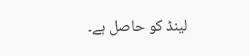لینڈ کو حاصل ہے۔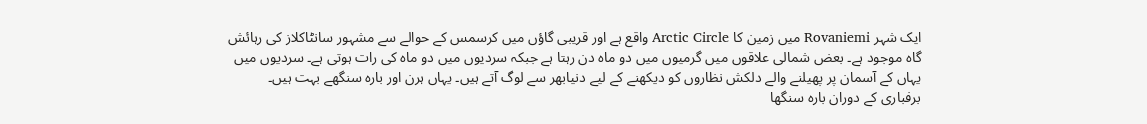ایک شہر Rovaniemi میں زمین کا Arctic Circle واقع ہے اور قریبی گاؤں میں کرسمس کے حوالے سے مشہور سانٹاکلاز کی رہائش گاہ موجود ہے۔ بعض شمالی علاقوں میں گرمیوں میں دو ماہ دن رہتا ہے جبکہ سردیوں میں دو ماہ کی رات ہوتی ہے۔ سردیوں میں یہاں کے آسمان پر پھیلنے والے دلکش نظاروں کو دیکھنے کے لیے دنیابھر سے لوگ آتے ہیں۔ یہاں ہرن اور بارہ سنگھے بہت ہیں۔ برفباری کے دوران بارہ سنگھا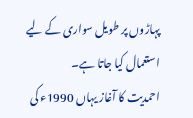پہاڑوں پر طویل سواری کے لیے استعمال کیا جاتا ہے۔
احمدیت کا آغاز یہاں 1990ء کی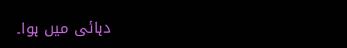دہائی میں ہوا۔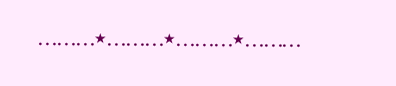………٭………٭………٭………